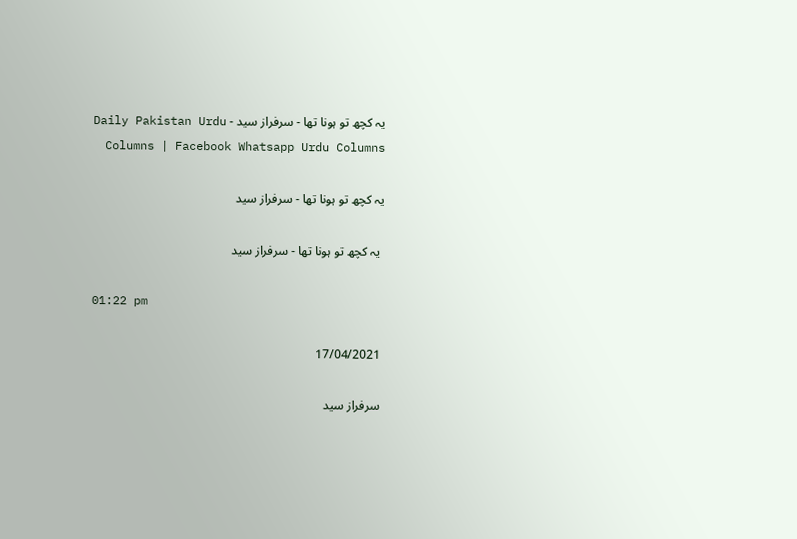یہ کچھ تو ہونا تھا - سرفراز سید - Daily Pakistan Urdu Columns | Facebook Whatsapp Urdu Columns

یہ کچھ تو ہونا تھا - سرفراز سید

 یہ کچھ تو ہونا تھا - سرفراز سید

01:22 pm

 17/04/2021

 سرفراز سید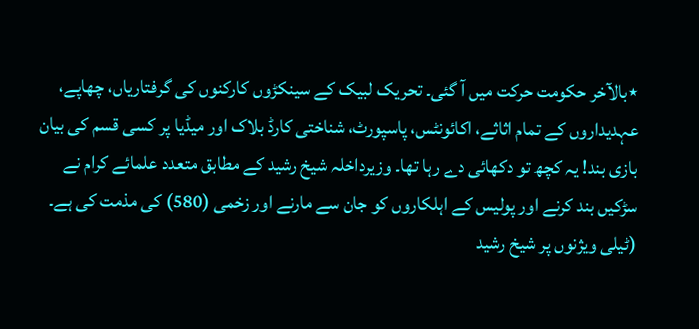٭بالآخر حکومت حرکت میں آ گئی۔ تحریک لبیک کے سینکڑوں کارکنوں کی گرفتاریاں، چھاپے، عہدیداروں کے تمام اثاثے، اکائونٹس، پاسپورٹ، شناختی کارڈ بلاک اور میڈیا پر کسی قسم کی بیان بازی بند! یہ کچھ تو دکھائی دے رہا تھا۔ وزیرداخلہ شیخ رشید کے مطابق متعدد علمائے کرام نے سڑکیں بند کرنے اور پولیس کے اہلکاروں کو جان سے مارنے اور زخمی (580) کی مذمت کی ہے۔ (ٹیلی ویژنوں پر شیخ رشید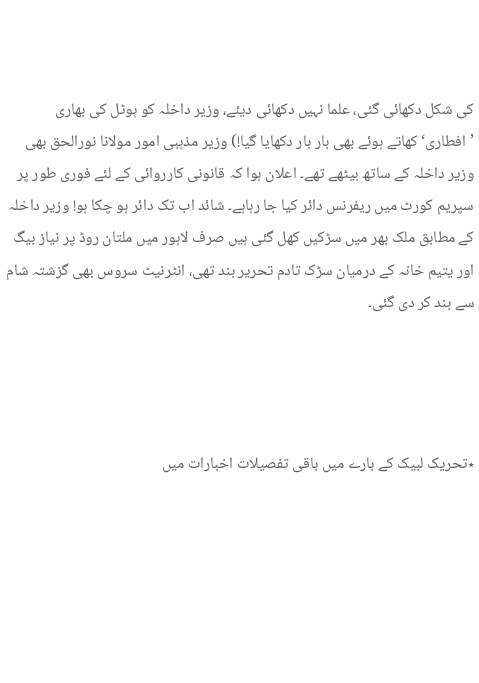کی شکل دکھائی گئی، علما نہیں دکھائی دیئے، وزیر داخلہ کو ہوٹل کی بھاری ’افطاری‘ کھاتے ہوئے بھی بار بار دکھایا گیا!) وزیر مذہبی امور مولانا نورالحق بھی وزیر داخلہ کے ساتھ بیٹھے تھے۔ اعلان ہوا کہ قانونی کارروائی کے لئے فوری طور پر سپریم کورٹ میں ریفرنس دائر کیا جا رہاہے۔ شائد اب تک دائر ہو چکا ہو! وزیر داخلہ کے مطابق ملک بھر میں سڑکیں کھل گئی ہیں صرف لاہور میں ملتان روڈ پر نیاز بیگ اور یتیم خانہ کے درمیان سڑک تادم تحریر بند تھی، انٹرنیٹ سروس بھی گزشتہ شام سے بند کر دی گئی۔




٭تحریک لبیک کے بارے میں باقی تفصیلات اخبارات میں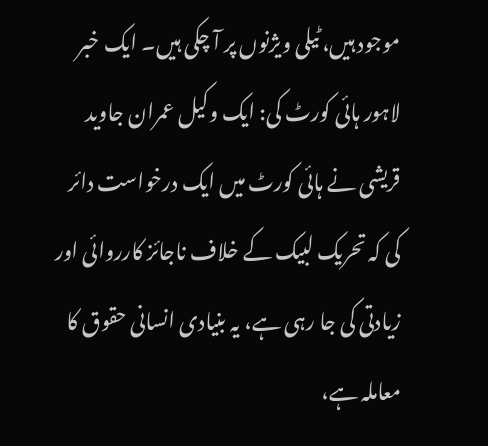موجود ہیں، ٹیلی ویژنوں پر آ چکی ہیں۔ ایک خبر لاہور ہائی کورٹ کی: ایک وکیل عمران جاوید قریشی نے ہائی کورٹ میں ایک درخواست دائر کی کہ تحریک لبیک کے خلاف ناجائز کارروائی اور زیادتی کی جا رہی ہے، یہ بنیادی انسانی حقوق کا معاملہ ہے،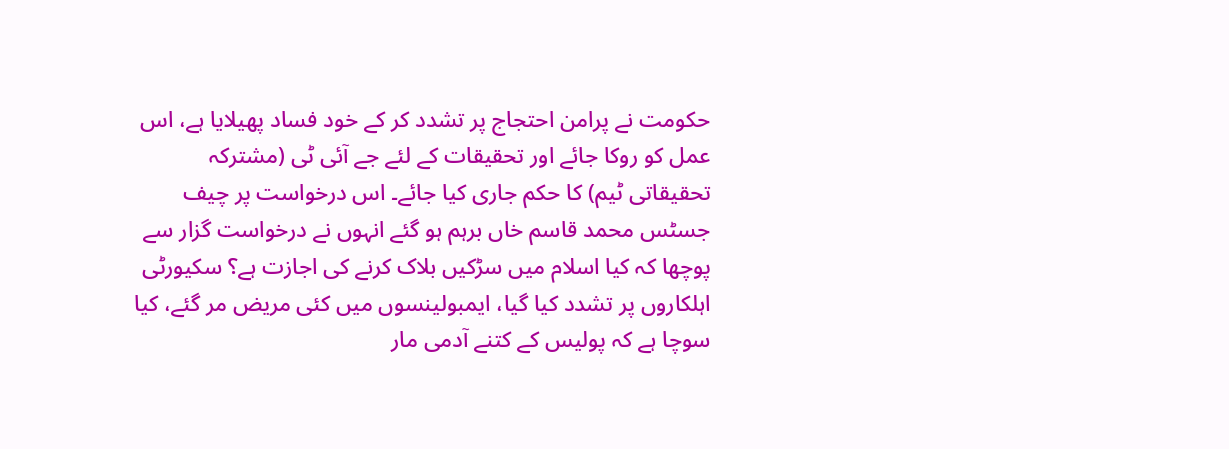حکومت نے پرامن احتجاج پر تشدد کر کے خود فساد پھیلایا ہے، اس عمل کو روکا جائے اور تحقیقات کے لئے جے آئی ٹی (مشترکہ تحقیقاتی ٹیم) کا حکم جاری کیا جائے۔ اس درخواست پر چیف جسٹس محمد قاسم خاں برہم ہو گئے انہوں نے درخواست گزار سے پوچھا کہ کیا اسلام میں سڑکیں بلاک کرنے کی اجازت ہے؟ سکیورٹی اہلکاروں پر تشدد کیا گیا، ایمبولینسوں میں کئی مریض مر گئے، کیا سوچا ہے کہ پولیس کے کتنے آدمی مار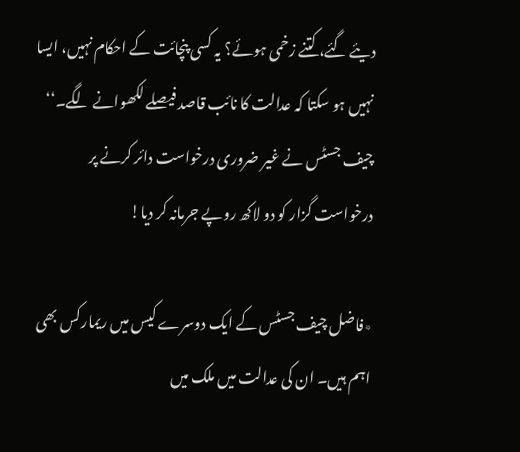دیئے گئے، کتنے زخمی ہوئے؟ یہ کسی پنچائت کے احکام نہیں، ایسا نہیں ہو سکتا کہ عدالت کا نائب قاصد فیصلے لکھوانے لگے۔‘‘ چیف جسٹس نے غیر ضروری درخواست دائر کرنے پر درخواست گزار کو دو لاکھ روپے جرمانہ کر دیا!

٭فاضل چیف جسٹس کے ایک دوسرے کیس میں ریمارکس بھی اہم ہیں۔ ان کی عدالت میں ملک میں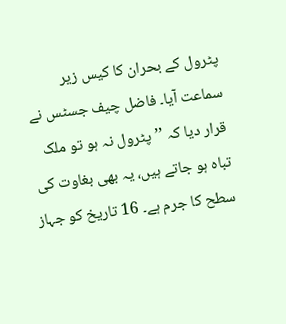پٹرول کے بحران کا کیس زیر سماعت آیا۔ فاضل چیف جسٹس نے قرار دیا کہ ’’پٹرول نہ ہو تو ملک تباہ ہو جاتے ہیں، یہ بھی بغاوت کی سطح کا جرم ہے۔ 16 تاریخ کو جہاز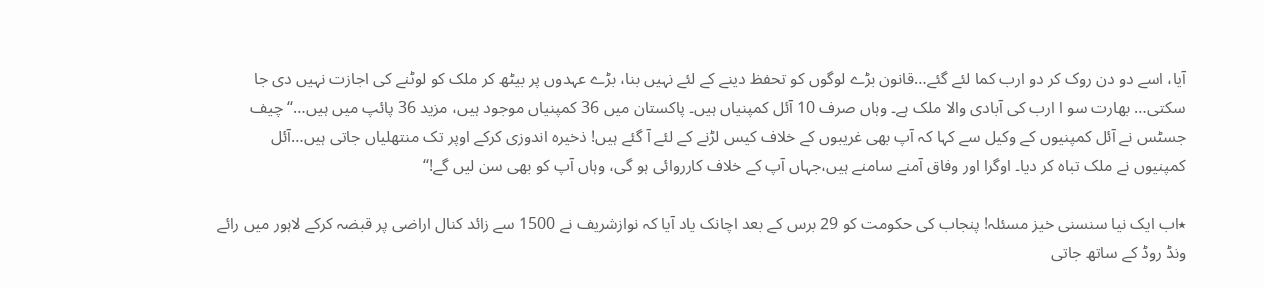آیا، اسے دو دن روک کر دو ارب کما لئے گئے…قانون بڑے لوگوں کو تحفظ دینے کے لئے نہیں بنا، بڑے عہدوں پر بیٹھ کر ملک کو لوٹنے کی اجازت نہیں دی جا سکتی… بھارت سو ا ارب کی آبادی والا ملک ہے۔ وہاں صرف 10 آئل کمپنیاں ہیں۔ پاکستان میں 36 کمپنیاں موجود ہیں، مزید 36 پائپ میں ہیں…‘‘ چیف جسٹس نے آئل کمپنیوں کے وکیل سے کہا کہ آپ بھی غریبوں کے خلاف کیس لڑنے کے لئے آ گئے ہیں! ذخیرہ اندوزی کرکے اوپر تک منتھلیاں جاتی ہیں…آئل کمپنیوں نے ملک تباہ کر دیا۔ اوگرا اور وفاق آمنے سامنے ہیں،جہاں آپ کے خلاف کارروائی ہو گی، وہاں آپ کو بھی سن لیں گے!‘‘

٭اب ایک نیا سنسنی خیز مسئلہ! پنجاب کی حکومت کو 29 برس کے بعد اچانک یاد آیا کہ نوازشریف نے 1500 سے زائد کنال اراضی پر قبضہ کرکے لاہور میں رائے ونڈ روڈ کے ساتھ جاتی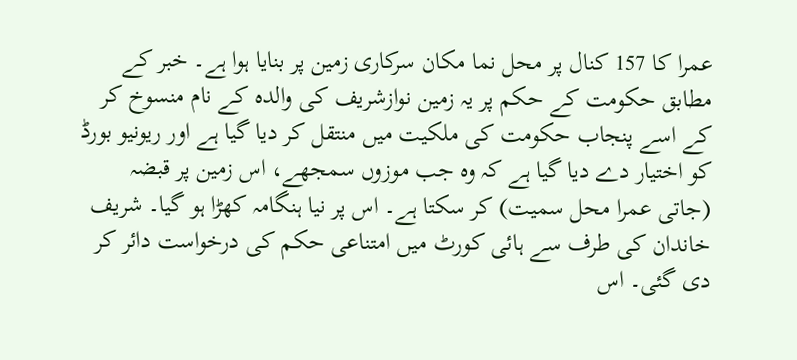عمرا کا 157 کنال پر محل نما مکان سرکاری زمین پر بنایا ہوا ہے۔ خبر کے مطابق حکومت کے حکم پر یہ زمین نوازشریف کی والدہ کے نام منسوخ کر کے اسے پنجاب حکومت کی ملکیت میں منتقل کر دیا گیا ہے اور ریونیو بورڈ کو اختیار دے دیا گیا ہے کہ وہ جب موزوں سمجھے، اس زمین پر قبضہ (جاتی عمرا محل سمیت) کر سکتا ہے۔ اس پر نیا ہنگامہ کھڑا ہو گیا۔ شریف خاندان کی طرف سے ہائی کورٹ میں امتناعی حکم کی درخواست دائر کر دی گئی۔ اس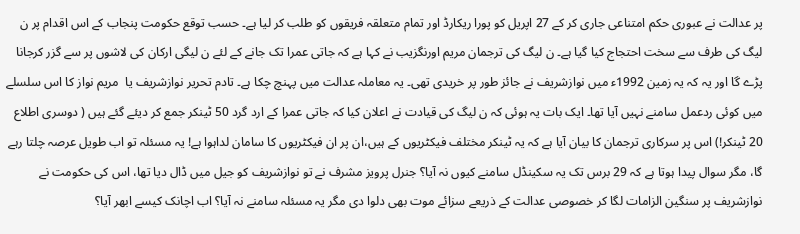پر عدالت نے عبوری حکم امتناعی جاری کر کے 27 اپریل کو پورا ریکارڈ اور تمام متعلقہ فریقوں کو طلب کر لیا ہے۔ حسب توقع حکومت پنجاب کے اس اقدام پر ن لیگ کی طرف سے سخت احتجاج کیا گیا ہے۔ ن لیگ کی ترجمان مریم اورنگزیب نے کہا ہے کہ جاتی عمرا تک جانے کے لئے ن لیگی ارکان کی لاشوں پر سے گزر کرجانا  پڑے گا اور یہ کہ یہ زمین 1992ء میں نوازشریف نے جائز طور پر خریدی تھی۔ یہ معاملہ عدالت میں پہنچ چکا ہے۔ تادم تحریر نوازشریف یا  مریم نواز کا اس سلسلے میں کوئی ردعمل سامنے نہیں آیا تھا۔ ایک بات یہ ہوئی کہ ن لیگ کی قیادت نے اعلان کیا کہ جاتی عمرا کے ارد گرد 50 ٹینکر جمع کر دیئے گئے ہیں ( دوسری اطلاع 20 ٹینکر!) اس پر سرکاری ترجمان کا بیان آیا ہے کہ یہ ٹینکر مختلف فیکٹریوں کے ہیں،ان پر ان فیکٹریوں کا سامان لداہوا ہے! یہ مسئلہ تو اب طویل عرصہ چلتا رہے گا، مگر سوال پیدا ہوتا ہے کہ 29 برس تک یہ سکینڈل سامنے کیوں نہ آیا؟ جنرل پرویز مشرف نے تو نوازشریف کو جیل میں ڈال دیا تھا، اس کی حکومت نے نوازشریف پر سنگین الزامات لگا کر خصوصی عدالت کے ذریعے سزائے موت بھی دلوا دی مگر یہ مسئلہ سامنے نہ آیا؟ اب اچانک کیسے ابھر آیا؟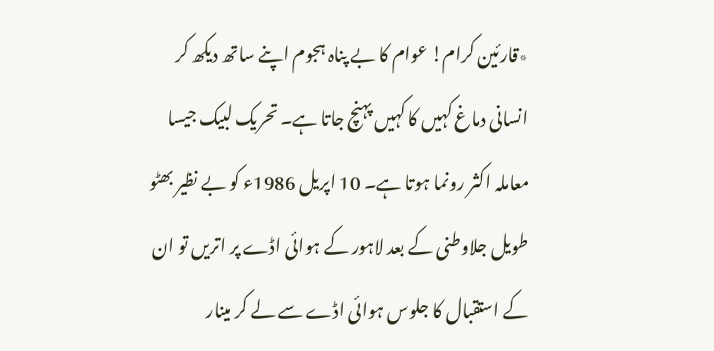٭قارئین کرام! عوام کا بے پناہ ہجوم اپنے ساتھ دیکھ کر انسانی دماغ کہیں کا کہیں پہنچ جاتا ہے۔ تحریک لبیک جیسا معاملہ اکثر رونما ہوتا ہے۔ 10 اپریل 1986ء کو بے نظیر بھٹو طویل جلاوطنی کے بعد لاہور کے ہوائی اڈے پر اتریں تو ان کے استقبال کا جلوس ہوائی اڈے سے لے کر مینار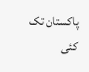پاکستان تک کئی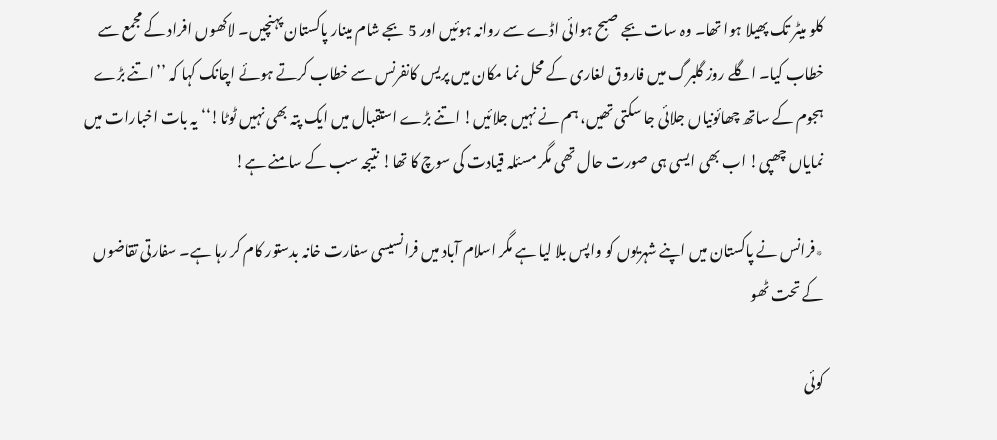کلو میٹر تک پھیلا ہوا تھا۔ وہ سات بجے صبح ہوائی اڈے سے روانہ ہوئیں اور 5 بجے شام مینار پاکستان پہنچیں۔ لاکھوں افراد کے مجمع سے خطاب کیا۔ اگلے روز گلبرگ میں فاروق لغاری کے محل نما مکان میں پریس کانفرنس سے خطاب کرتے ہوئے اچانک کہا کہ ’’اتنے بڑے ہجوم کے ساتھ چھائونیاں جلائی جا سکتی تھیں، ہم نے نہیں جلائیں! اتنے بڑے استقبال میں ایک پتہ بھی نہیں ٹوٹا!‘‘ یہ بات اخبارات میں نمایاں چھپی! اب بھی ایسی ہی صورت حال تھی مگر مسئلہ قیادت کی سوچ کا تھا! نتیجہ سب کے سامنے ہے!

٭فرانس نے پاکستان میں اپنے شہریوں کو واپس بلا لیا ہے مگر اسلام آباد میں فرانسیسی سفارت خانہ بدستور کام کر رہا ہے۔ سفارتی تقاضوں کے تحت ٹھو

کوئی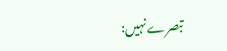تبصرے نہیں: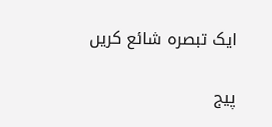ایک تبصرہ شائع کریں

پیج